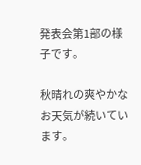発表会第1部の様子です。

秋晴れの爽やかなお天気が続いています。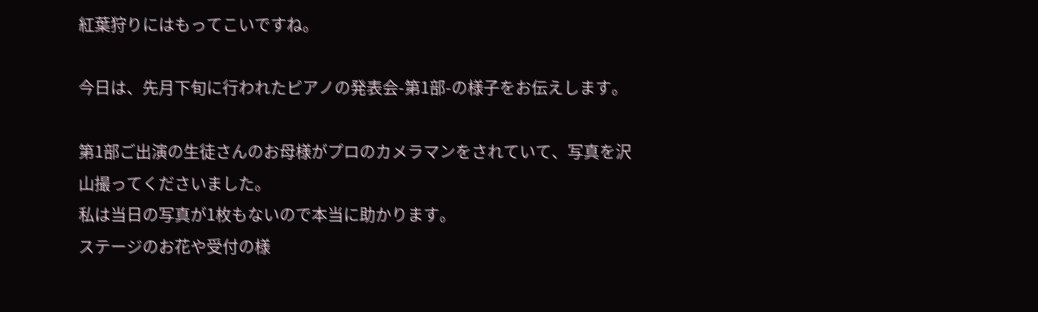紅葉狩りにはもってこいですね。

今日は、先月下旬に行われたピアノの発表会-第1部-の様子をお伝えします。

第1部ご出演の生徒さんのお母様がプロのカメラマンをされていて、写真を沢山撮ってくださいました。
私は当日の写真が1枚もないので本当に助かります。
ステージのお花や受付の様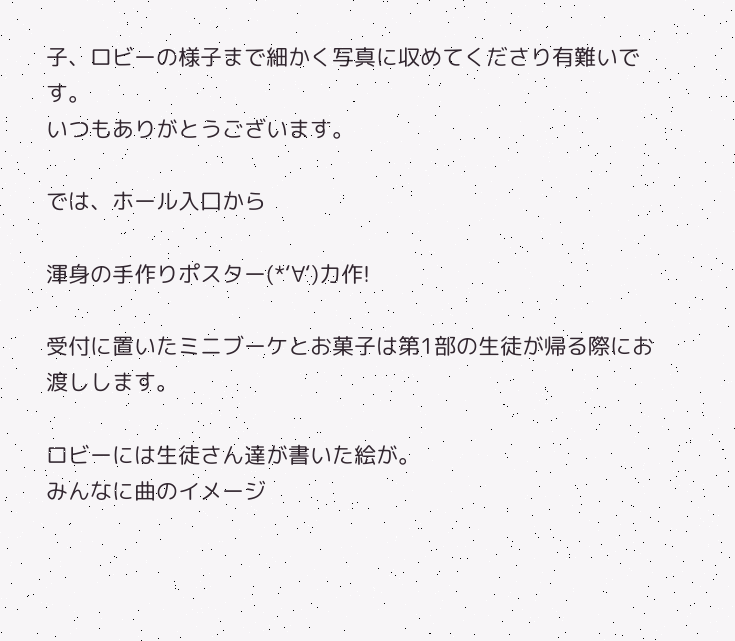子、ロビーの様子まで細かく写真に収めてくださり有難いです。
いつもありがとうございます。

では、ホール入口から

渾身の手作りポスター(*‘∀‘)力作!

受付に置いたミニブーケとお菓子は第1部の生徒が帰る際にお渡しします。

ロビーには生徒さん達が書いた絵が。
みんなに曲のイメージ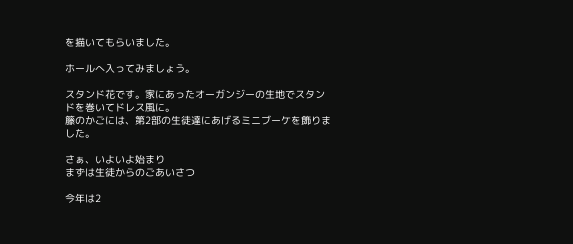を描いてもらいました。

ホールへ入ってみましょう。

スタンド花です。家にあったオーガンジーの生地でスタンドを巻いてドレス風に。
籐のかごには、第2部の生徒達にあげるミニブーケを飾りました。

さぁ、いよいよ始まり
まずは生徒からのごあいさつ

今年は2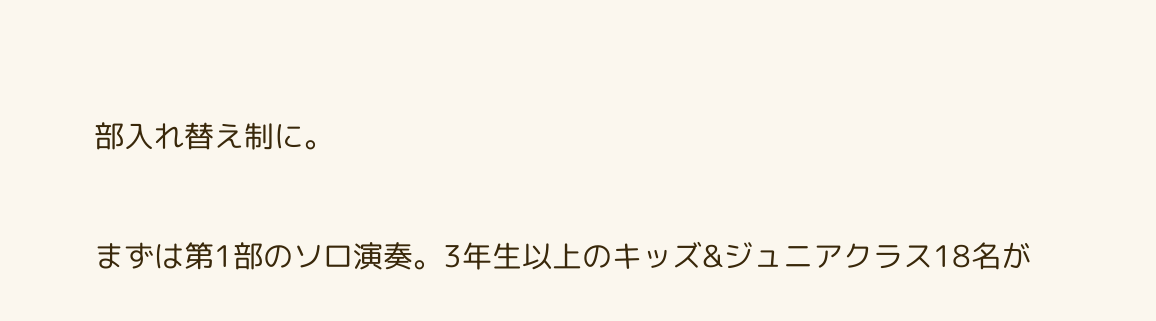部入れ替え制に。

まずは第1部のソロ演奏。3年生以上のキッズ&ジュニアクラス18名が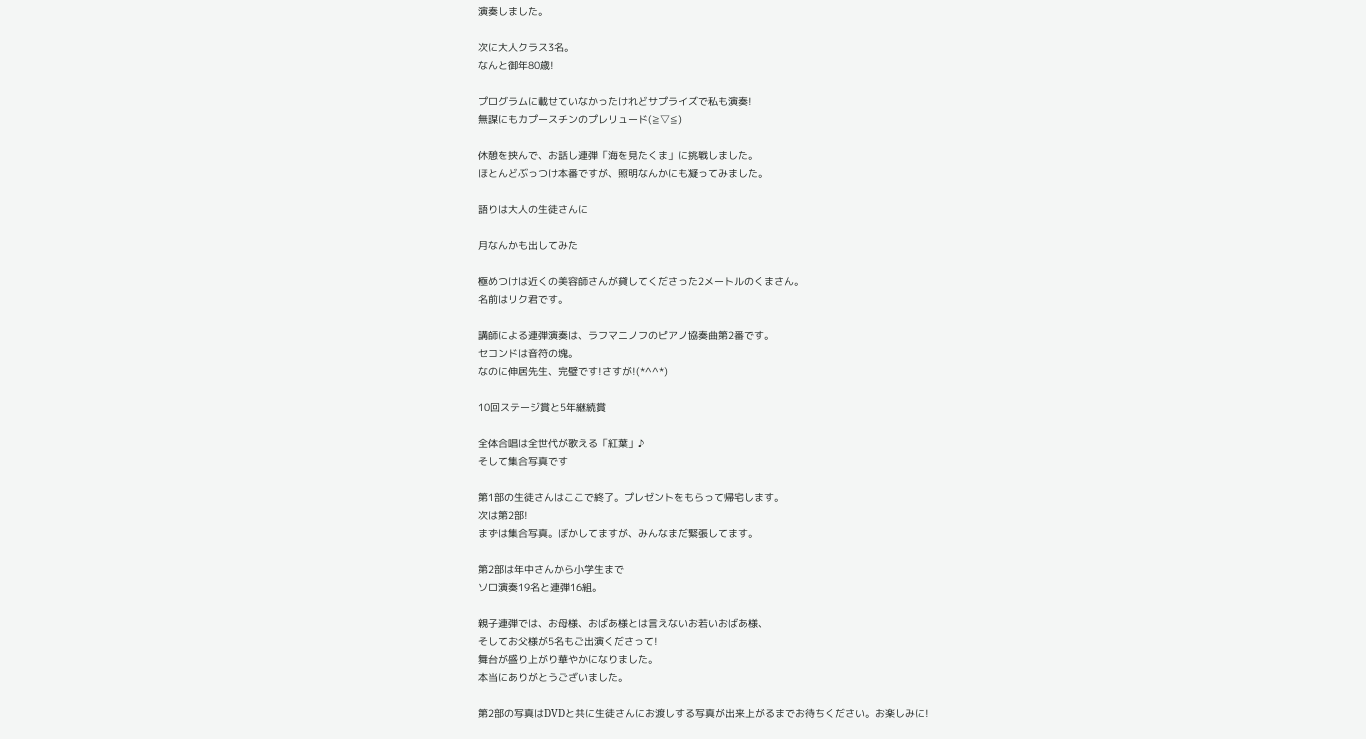演奏しました。

次に大人クラス3名。
なんと御年80歳!

プログラムに載せていなかったけれどサプライズで私も演奏!
無謀にもカプースチンのプレリュード(≧▽≦)

休憩を挟んで、お話し連弾「海を見たくま」に挑戦しました。
ほとんどぶっつけ本番ですが、照明なんかにも凝ってみました。

語りは大人の生徒さんに

月なんかも出してみた

極めつけは近くの美容師さんが貸してくださった2メートルのくまさん。
名前はリク君です。

講師による連弾演奏は、ラフマニノフのピアノ協奏曲第2番です。
セコンドは音符の塊。
なのに伸居先生、完璧です!さすが!(*^^*)

10回ステージ賞と5年継続賞

全体合唱は全世代が歌える「紅葉」♪
そして集合写真です

第1部の生徒さんはここで終了。プレゼントをもらって帰宅します。
次は第2部!
まずは集合写真。ぼかしてますが、みんなまだ緊張してます。

第2部は年中さんから小学生まで
ソロ演奏19名と連弾16組。

親子連弾では、お母様、おばあ様とは言えないお若いおばあ様、
そしてお父様が5名もご出演くださって!
舞台が盛り上がり華やかになりました。
本当にありがとうございました。

第2部の写真はDVDと共に生徒さんにお渡しする写真が出来上がるまでお待ちください。お楽しみに!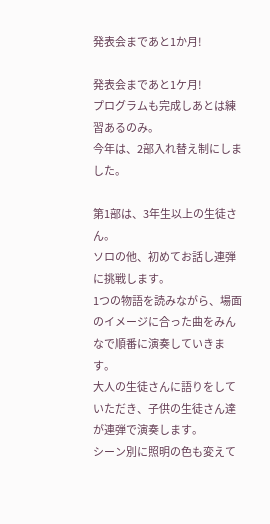発表会まであと1か月!

発表会まであと1ケ月!
プログラムも完成しあとは練習あるのみ。
今年は、2部入れ替え制にしました。

第1部は、3年生以上の生徒さん。
ソロの他、初めてお話し連弾に挑戦します。
1つの物語を読みながら、場面のイメージに合った曲をみんなで順番に演奏していきます。
大人の生徒さんに語りをしていただき、子供の生徒さん達が連弾で演奏します。
シーン別に照明の色も変えて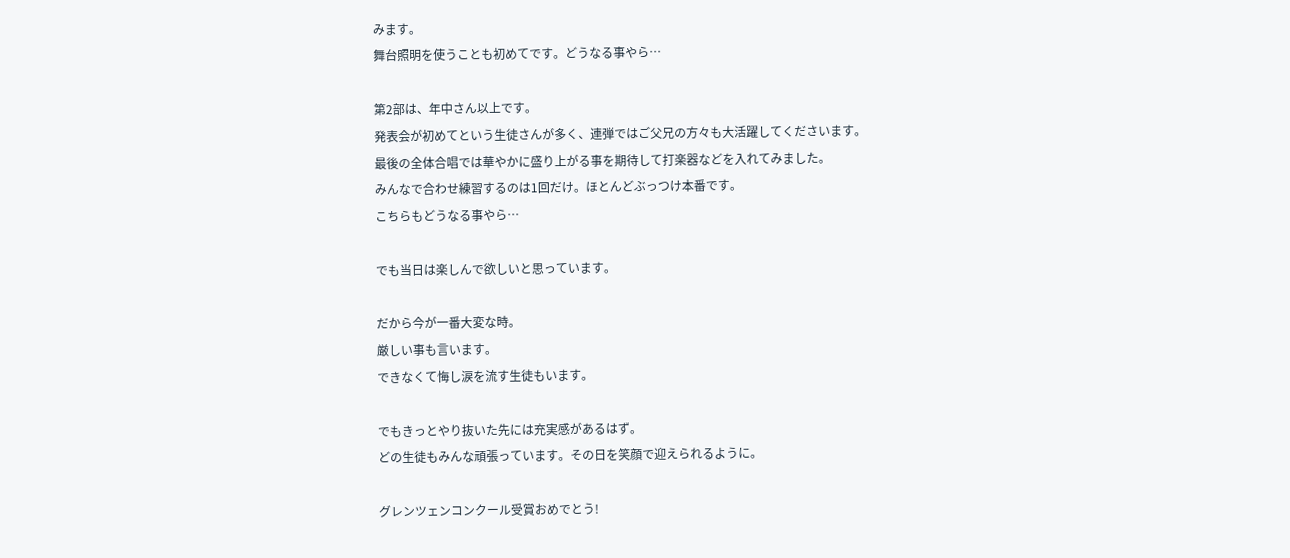みます。
舞台照明を使うことも初めてです。どうなる事やら…

第2部は、年中さん以上です。
発表会が初めてという生徒さんが多く、連弾ではご父兄の方々も大活躍してくださいます。
最後の全体合唱では華やかに盛り上がる事を期待して打楽器などを入れてみました。
みんなで合わせ練習するのは1回だけ。ほとんどぶっつけ本番です。
こちらもどうなる事やら…

でも当日は楽しんで欲しいと思っています。

だから今が一番大変な時。
厳しい事も言います。
できなくて悔し涙を流す生徒もいます。

でもきっとやり抜いた先には充実感があるはず。
どの生徒もみんな頑張っています。その日を笑顔で迎えられるように。

グレンツェンコンクール受賞おめでとう!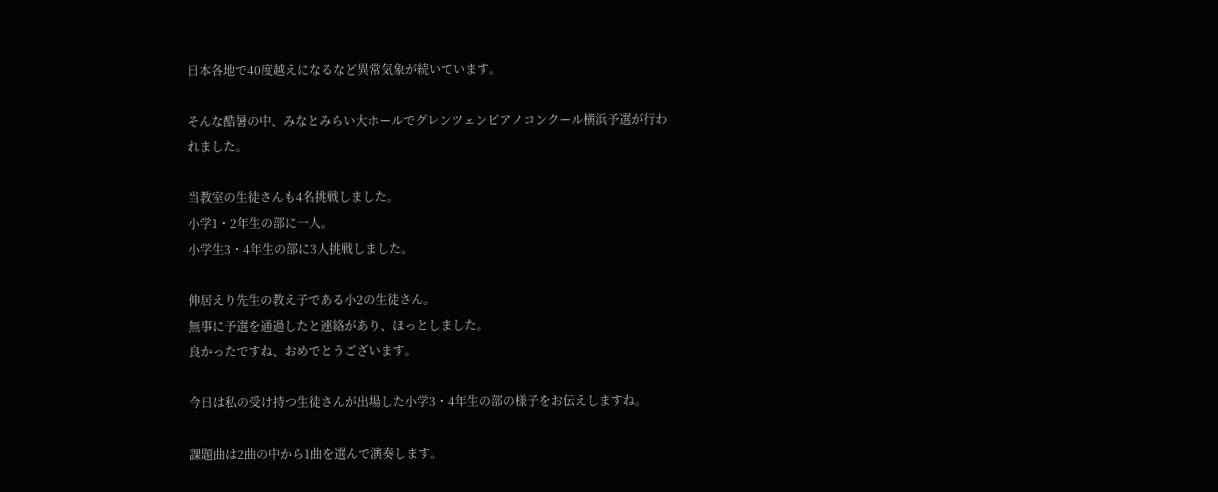日本各地で40度越えになるなど異常気象が続いています。

そんな酷暑の中、みなとみらい大ホールでグレンツェンピアノコンクール横浜予選が行われました。

当教室の生徒さんも4名挑戦しました。
小学1・2年生の部に一人。
小学生3・4年生の部に3人挑戦しました。

伸居えり先生の教え子である小2の生徒さん。
無事に予選を通過したと連絡があり、ほっとしました。
良かったですね、おめでとうございます。

今日は私の受け持つ生徒さんが出場した小学3・4年生の部の様子をお伝えしますね。

課題曲は2曲の中から1曲を選んで演奏します。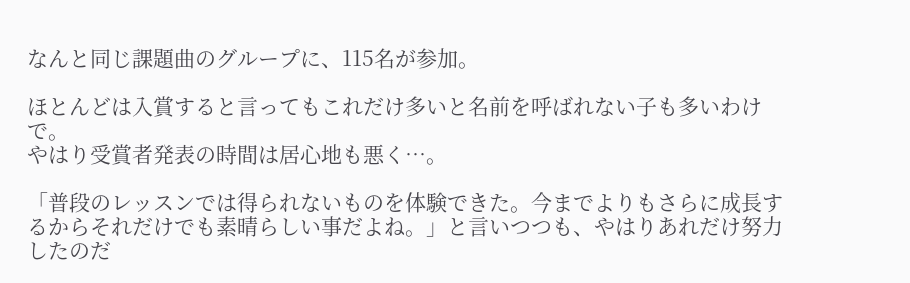なんと同じ課題曲のグループに、115名が参加。

ほとんどは入賞すると言ってもこれだけ多いと名前を呼ばれない子も多いわけで。
やはり受賞者発表の時間は居心地も悪く…。

「普段のレッスンでは得られないものを体験できた。今までよりもさらに成長するからそれだけでも素晴らしい事だよね。」と言いつつも、やはりあれだけ努力したのだ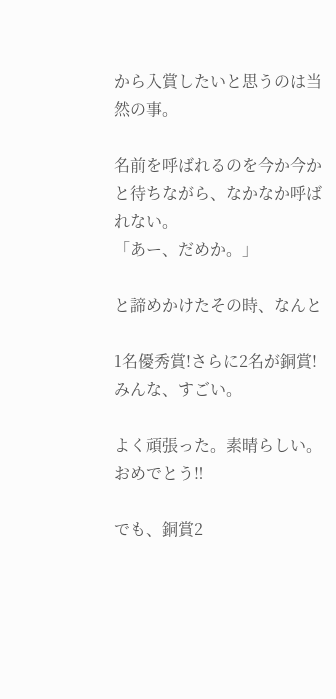から入賞したいと思うのは当然の事。

名前を呼ばれるのを今か今かと待ちながら、なかなか呼ばれない。
「あー、だめか。」

と諦めかけたその時、なんと

1名優秀賞!さらに2名が銅賞!
みんな、すごい。

よく頑張った。素晴らしい。おめでとう‼

でも、銅賞2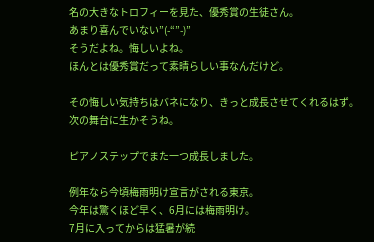名の大きなトロフィーを見た、優秀賞の生徒さん。
あまり喜んでいない”(-“”-)”
そうだよね。悔しいよね。
ほんとは優秀賞だって素晴らしい事なんだけど。

その悔しい気持ちはバネになり、きっと成長させてくれるはず。
次の舞台に生かそうね。

ピアノステップでまた一つ成長しました。

例年なら今頃梅雨明け宣言がされる東京。
今年は驚くほど早く、6月には梅雨明け。
7月に入ってからは猛暑が続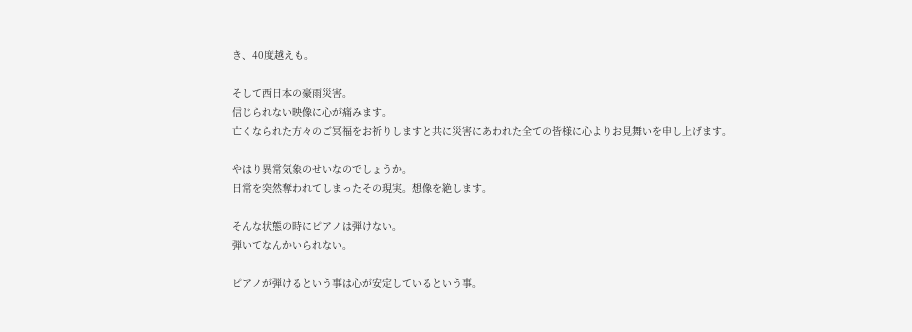き、40度越えも。

そして西日本の豪雨災害。
信じられない映像に心が痛みます。
亡くなられた方々のご冥福をお祈りしますと共に災害にあわれた全ての皆様に心よりお見舞いを申し上げます。

やはり異常気象のせいなのでしょうか。
日常を突然奪われてしまったその現実。想像を絶します。

そんな状態の時にピアノは弾けない。
弾いてなんかいられない。

ピアノが弾けるという事は心が安定しているという事。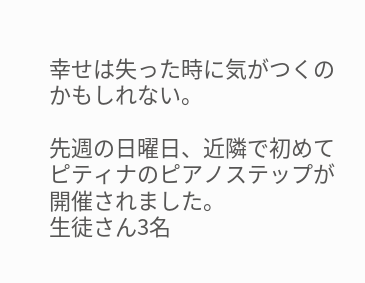幸せは失った時に気がつくのかもしれない。

先週の日曜日、近隣で初めてピティナのピアノステップが開催されました。
生徒さん3名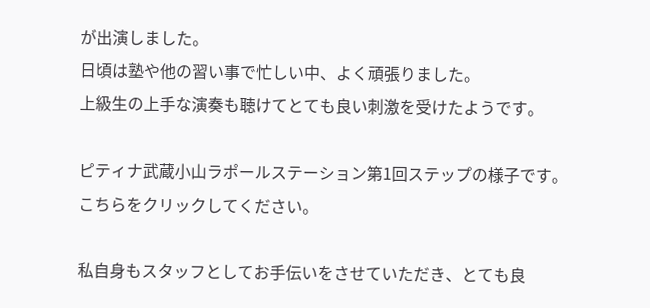が出演しました。
日頃は塾や他の習い事で忙しい中、よく頑張りました。
上級生の上手な演奏も聴けてとても良い刺激を受けたようです。

ピティナ武蔵小山ラポールステーション第1回ステップの様子です。
こちらをクリックしてください。

私自身もスタッフとしてお手伝いをさせていただき、とても良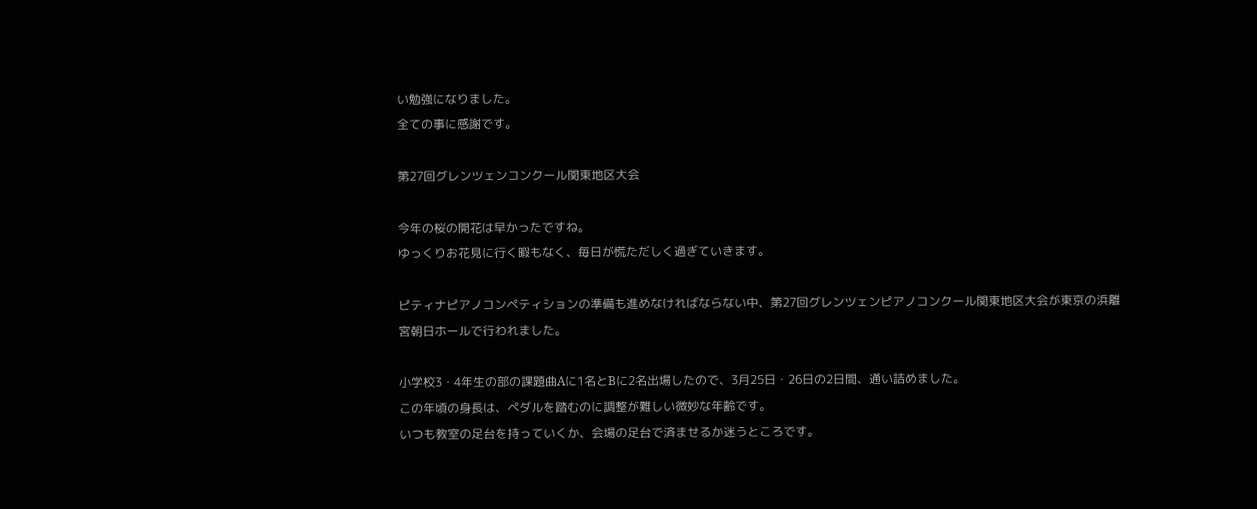い勉強になりました。
全ての事に感謝です。

第27回グレンツェンコンクール関東地区大会

今年の桜の開花は早かったですね。
ゆっくりお花見に行く暇もなく、毎日が慌ただしく過ぎていきます。

ピティナピアノコンペティションの準備も進めなければならない中、第27回グレンツェンピアノコンクール関東地区大会が東京の浜離宮朝日ホールで行われました。

小学校3・4年生の部の課題曲Aに1名とBに2名出場したので、3月25日・26日の2日間、通い詰めました。
この年頃の身長は、ペダルを踏むのに調整が難しい微妙な年齢です。
いつも教室の足台を持っていくか、会場の足台で済ませるか迷うところです。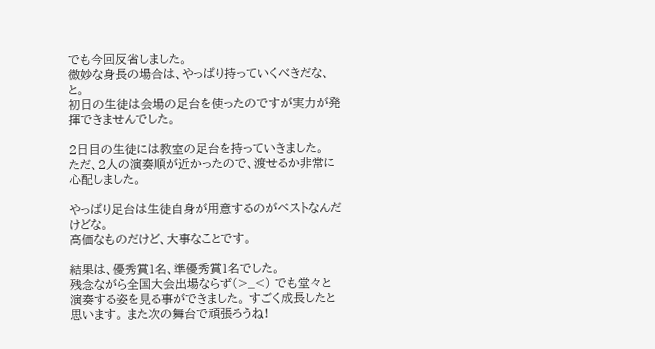でも今回反省しました。
微妙な身長の場合は、やっぱり持っていくべきだな、と。
初日の生徒は会場の足台を使ったのですが実力が発揮できませんでした。

2日目の生徒には教室の足台を持っていきました。
ただ、2人の演奏順が近かったので、渡せるか非常に心配しました。

やっぱり足台は生徒自身が用意するのがベストなんだけどな。
高価なものだけど、大事なことです。

結果は、優秀賞1名、準優秀賞1名でした。
残念ながら全国大会出場ならず(>_<) でも堂々と演奏する姿を見る事ができました。 すごく成長したと思います。 また次の舞台で頑張ろうね!